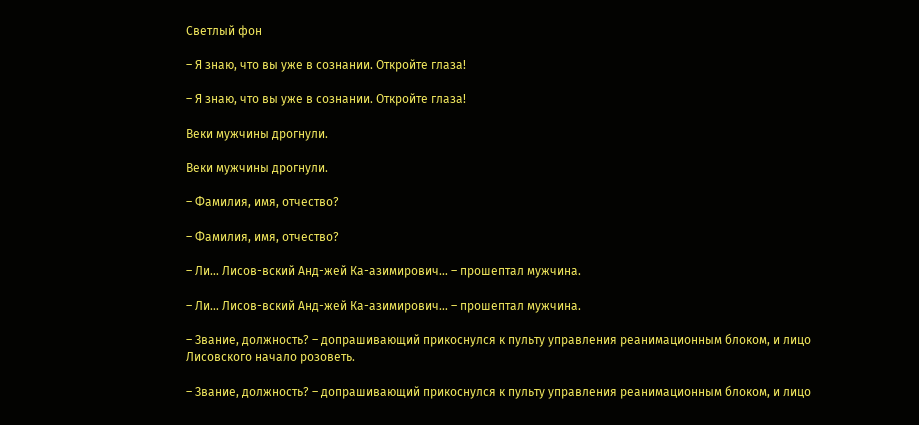Светлый фон

– Я знаю, что вы уже в сознании. Откройте глаза!

– Я знаю, что вы уже в сознании. Откройте глаза!

Веки мужчины дрогнули.

Веки мужчины дрогнули.

– Фамилия, имя, отчество?

– Фамилия, имя, отчество?

– Ли… Лисов-вский Анд-жей Ка-азимирович… – прошептал мужчина.

– Ли… Лисов-вский Анд-жей Ка-азимирович… – прошептал мужчина.

– Звание, должность? – допрашивающий прикоснулся к пульту управления реанимационным блоком, и лицо Лисовского начало розоветь.

– Звание, должность? – допрашивающий прикоснулся к пульту управления реанимационным блоком, и лицо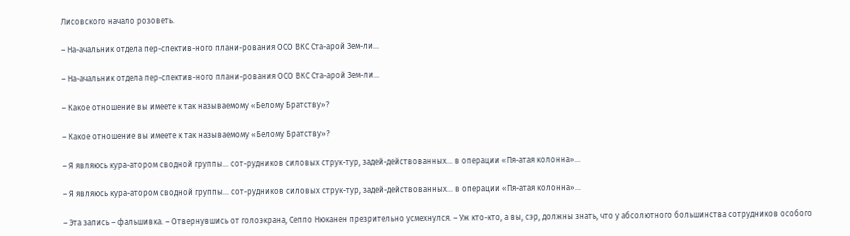Лисовского начало розоветь.

– На-ачальник отдела пер-спектив-ного плани-рования ОСО ВКС Ста-арой Зем-ли…

– На-ачальник отдела пер-спектив-ного плани-рования ОСО ВКС Ста-арой Зем-ли…

– Какое отношение вы имеете к так называемому «Белому Братству»?

– Какое отношение вы имеете к так называемому «Белому Братству»?

– Я являюсь кура-атором сводной группы… сот-рудников силовых струк-тур, задей-действованных… в операции «Пя-атая колонна»…

– Я являюсь кура-атором сводной группы… сот-рудников силовых струк-тур, задей-действованных… в операции «Пя-атая колонна»…

– Эта запись – фальшивка. – Отвернувшись от голоэкрана, Сеппо Нюканен презрительно усмехнулся. – Уж кто-кто, а вы, сэр, должны знать, что у абсолютного большинства сотрудников особого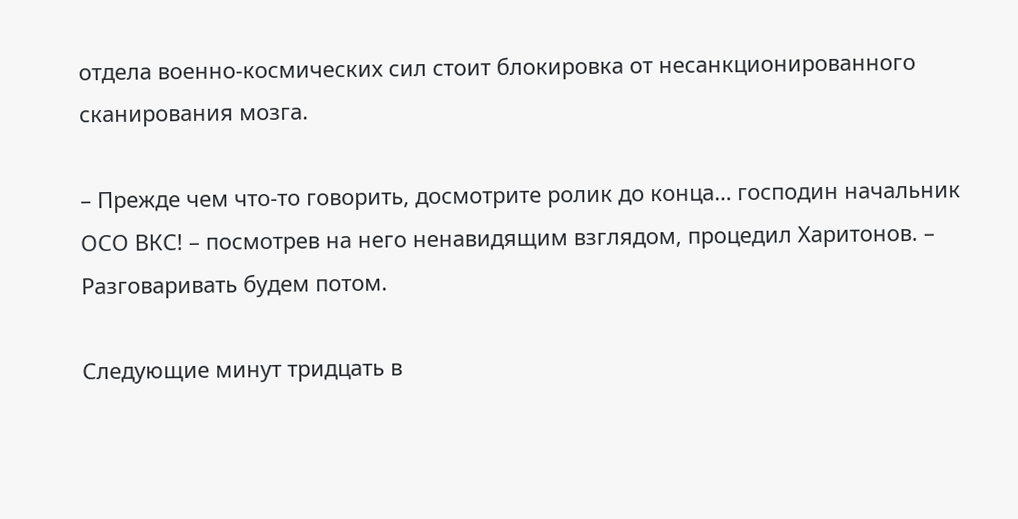отдела военно-космических сил стоит блокировка от несанкционированного сканирования мозга.

– Прежде чем что-то говорить, досмотрите ролик до конца… господин начальник ОСО ВКС! – посмотрев на него ненавидящим взглядом, процедил Харитонов. – Разговаривать будем потом.

Следующие минут тридцать в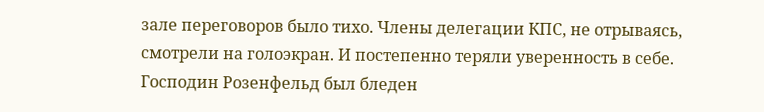зале переговоров было тихо. Члены делегации КПС, не отрываясь, смотрели на голоэкран. И постепенно теряли уверенность в себе. Господин Розенфельд был бледен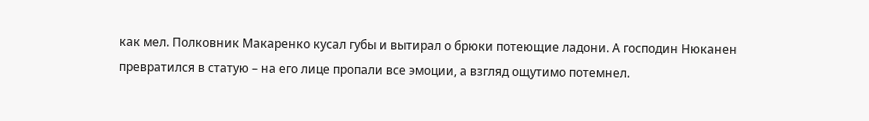как мел. Полковник Макаренко кусал губы и вытирал о брюки потеющие ладони. А господин Нюканен превратился в статую – на его лице пропали все эмоции, а взгляд ощутимо потемнел.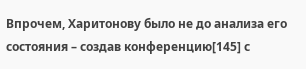Впрочем, Харитонову было не до анализа его состояния – создав конференцию[145] с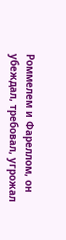Роммелем и Фареллом, он убеждал, требовал, угрожал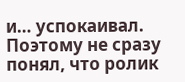и… успокаивал. Поэтому не сразу понял, что ролик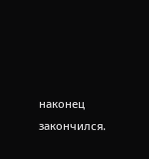наконец закончился.